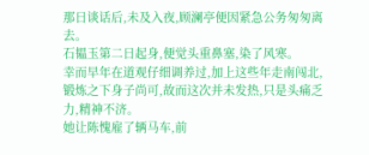那日谈话后,未及入夜,顾澜亭便因紧急公务匆匆离去。
石韫玉第二日起身,便觉头重鼻塞,染了风寒。
幸而早年在道观仔细调养过,加上这些年走南闯北,锻炼之下身子尚可,故而这次并未发热,只是头痛乏力,精神不济。
她让陈愧雇了辆马车,前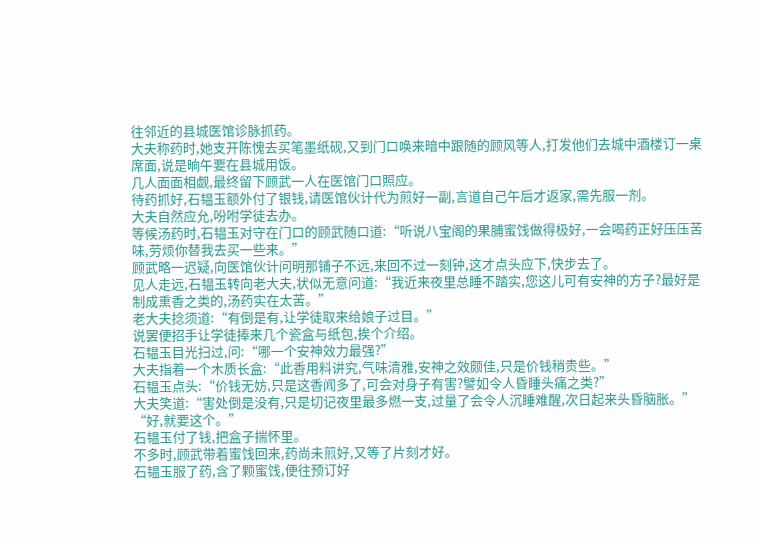往邻近的县城医馆诊脉抓药。
大夫称药时,她支开陈愧去买笔墨纸砚,又到门口唤来暗中跟随的顾风等人,打发他们去城中酒楼订一桌席面,说是晌午要在县城用饭。
几人面面相觑,最终留下顾武一人在医馆门口照应。
待药抓好,石韫玉额外付了银钱,请医馆伙计代为煎好一副,言道自己午后才返家,需先服一剂。
大夫自然应允,吩咐学徒去办。
等候汤药时,石韫玉对守在门口的顾武随口道:“听说八宝阁的果脯蜜饯做得极好,一会喝药正好压压苦味,劳烦你替我去买一些来。”
顾武略一迟疑,向医馆伙计问明那铺子不远,来回不过一刻钟,这才点头应下,快步去了。
见人走远,石韫玉转向老大夫,状似无意问道:“我近来夜里总睡不踏实,您这儿可有安神的方子?最好是制成熏香之类的,汤药实在太苦。”
老大夫捻须道:“有倒是有,让学徒取来给娘子过目。”
说罢便招手让学徒捧来几个瓷盒与纸包,挨个介绍。
石韫玉目光扫过,问:“哪一个安神效力最强?”
大夫指着一个木质长盒:“此香用料讲究,气味清雅,安神之效颇佳,只是价钱稍贵些。”
石韫玉点头:“价钱无妨,只是这香闻多了,可会对身子有害?譬如令人昏睡头痛之类?”
大夫笑道:“害处倒是没有,只是切记夜里最多燃一支,过量了会令人沉睡难醒,次日起来头昏脑胀。”
“好,就要这个。”
石韫玉付了钱,把盒子揣怀里。
不多时,顾武带着蜜饯回来,药尚未煎好,又等了片刻才好。
石韫玉服了药,含了颗蜜饯,便往预订好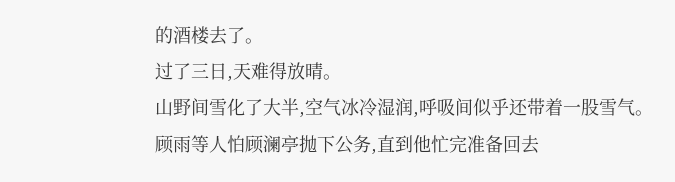的酒楼去了。
过了三日,天难得放晴。
山野间雪化了大半,空气冰冷湿润,呼吸间似乎还带着一股雪气。
顾雨等人怕顾澜亭抛下公务,直到他忙完准备回去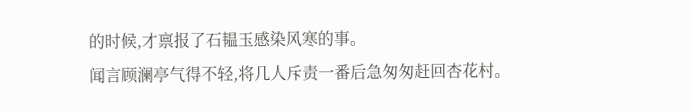的时候,才禀报了石韫玉感染风寒的事。
闻言顾澜亭气得不轻,将几人斥责一番后急匆匆赶回杏花村。